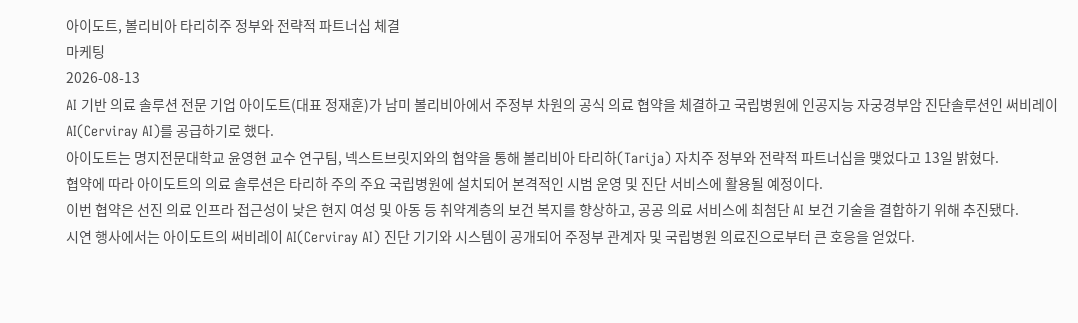아이도트, 볼리비아 타리히주 정부와 전략적 파트너십 체결
마케팅
2026-08-13
AI 기반 의료 솔루션 전문 기업 아이도트(대표 정재훈)가 남미 볼리비아에서 주정부 차원의 공식 의료 협약을 체결하고 국립병원에 인공지능 자궁경부암 진단솔루션인 써비레이AI(Cerviray AI)를 공급하기로 했다.
아이도트는 명지전문대학교 윤영현 교수 연구팀, 넥스트브릿지와의 협약을 통해 볼리비아 타리하(Tarija) 자치주 정부와 전략적 파트너십을 맺었다고 13일 밝혔다.
협약에 따라 아이도트의 의료 솔루션은 타리하 주의 주요 국립병원에 설치되어 본격적인 시범 운영 및 진단 서비스에 활용될 예정이다.
이번 협약은 선진 의료 인프라 접근성이 낮은 현지 여성 및 아동 등 취약계층의 보건 복지를 향상하고, 공공 의료 서비스에 최첨단 AI 보건 기술을 결합하기 위해 추진됐다.
시연 행사에서는 아이도트의 써비레이 AI(Cerviray AI) 진단 기기와 시스템이 공개되어 주정부 관계자 및 국립병원 의료진으로부터 큰 호응을 얻었다.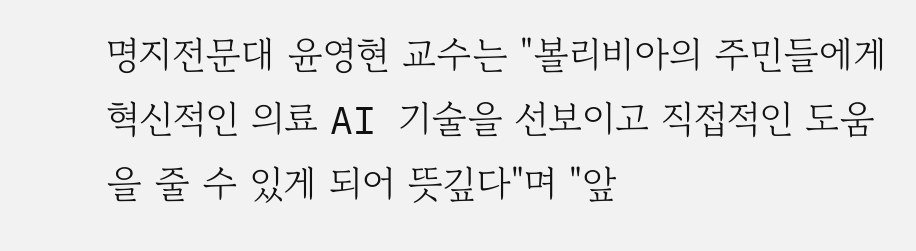명지전문대 윤영현 교수는 "볼리비아의 주민들에게 혁신적인 의료 AI 기술을 선보이고 직접적인 도움을 줄 수 있게 되어 뜻깊다"며 "앞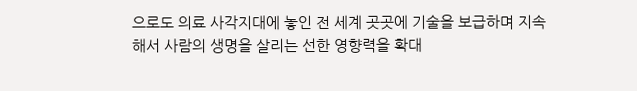으로도 의료 사각지대에 놓인 전 세계 곳곳에 기술을 보급하며 지속해서 사람의 생명을 살리는 선한 영향력을 확대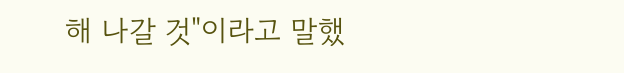해 나갈 것"이라고 말했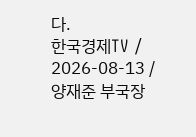다.
한국경제TV / 2026-08-13 / 양재준 부국장